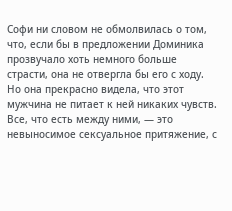Софи ни словом не обмолвилась о том, что, если бы в предложении Доминика прозвучало хоть немного больше страсти, она не отвергла бы его с ходу. Но она прекрасно видела, что этот мужчина не питает к ней никаких чувств. Все, что есть между ними, — это невыносимое сексуальное притяжение, с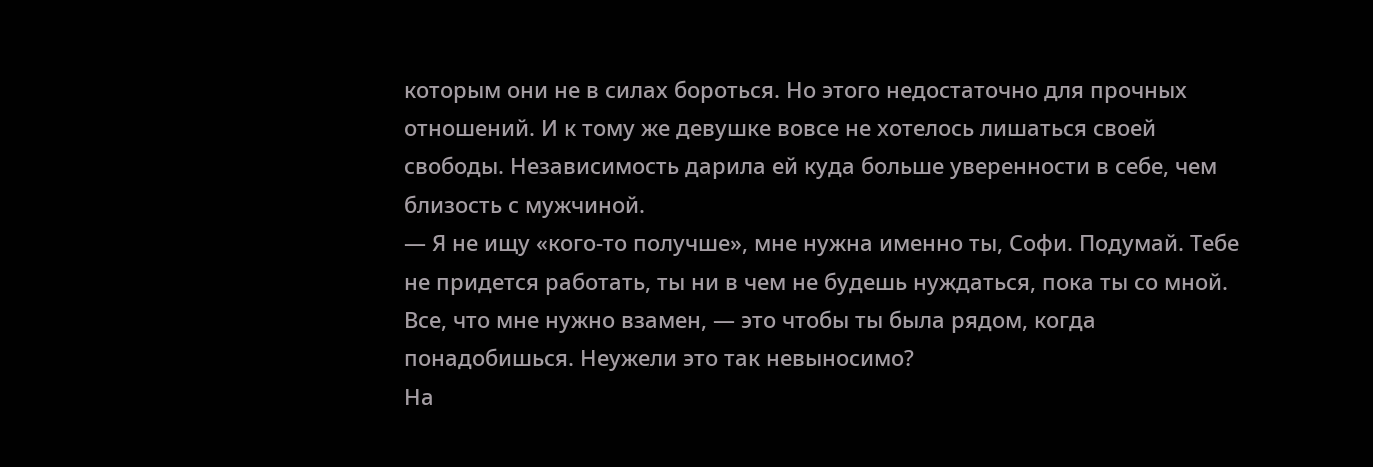которым они не в силах бороться. Но этого недостаточно для прочных отношений. И к тому же девушке вовсе не хотелось лишаться своей свободы. Независимость дарила ей куда больше уверенности в себе, чем близость с мужчиной.
— Я не ищу «кого-то получше», мне нужна именно ты, Софи. Подумай. Тебе не придется работать, ты ни в чем не будешь нуждаться, пока ты со мной. Все, что мне нужно взамен, — это чтобы ты была рядом, когда понадобишься. Неужели это так невыносимо?
На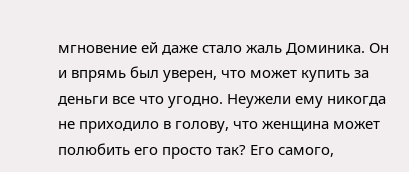мгновение ей даже стало жаль Доминика. Он и впрямь был уверен, что может купить за деньги все что угодно. Неужели ему никогда не приходило в голову, что женщина может полюбить его просто так? Его самого,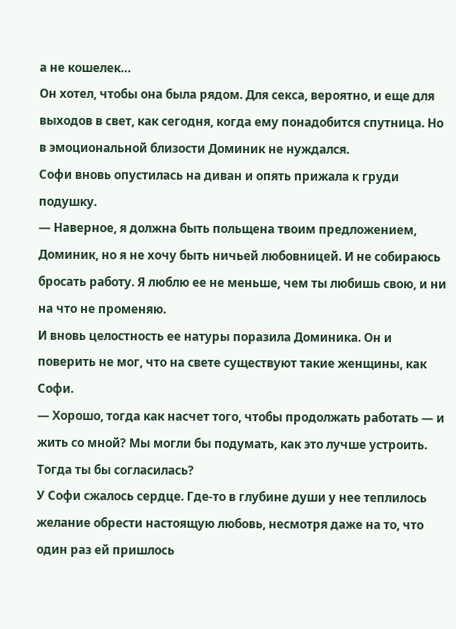а не кошелек…
Он хотел, чтобы она была рядом. Для секса, вероятно, и еще для выходов в свет, как сегодня, когда ему понадобится спутница. Но в эмоциональной близости Доминик не нуждался.
Софи вновь опустилась на диван и опять прижала к груди подушку.
— Наверное, я должна быть польщена твоим предложением, Доминик, но я не хочу быть ничьей любовницей. И не собираюсь бросать работу. Я люблю ее не меньше, чем ты любишь свою, и ни на что не променяю.
И вновь целостность ее натуры поразила Доминика. Он и поверить не мог, что на свете существуют такие женщины, как Софи.
— Хорошо, тогда как насчет того, чтобы продолжать работать — и жить со мной? Мы могли бы подумать, как это лучше устроить. Тогда ты бы согласилась?
У Софи сжалось сердце. Где-то в глубине души у нее теплилось желание обрести настоящую любовь, несмотря даже на то, что один раз ей пришлось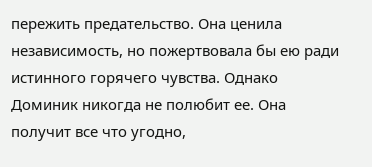пережить предательство. Она ценила независимость, но пожертвовала бы ею ради истинного горячего чувства. Однако Доминик никогда не полюбит ее. Она получит все что угодно,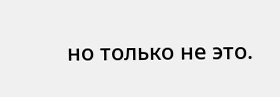но только не это.